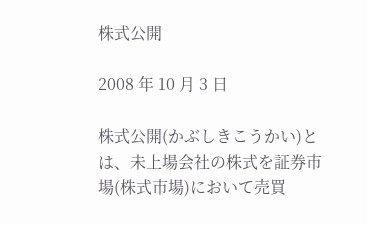株式公開

2008 年 10 月 3 日

株式公開(かぶしきこうかい)とは、未上場会社の株式を証券市場(株式市場)において売買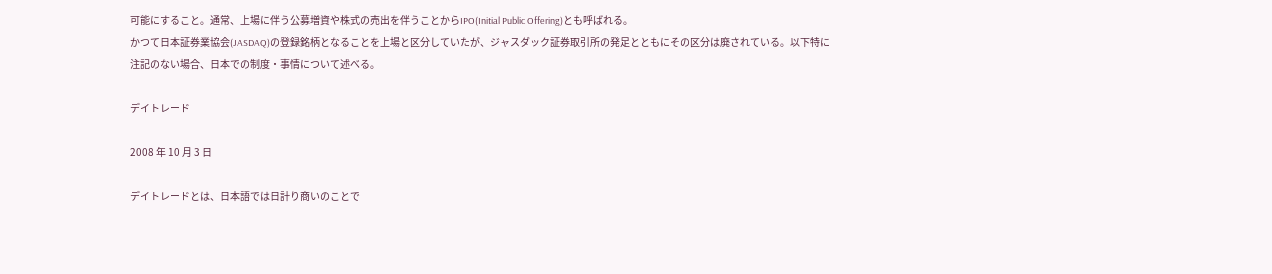可能にすること。通常、上場に伴う公募増資や株式の売出を伴うことからIPO(Initial Public Offering)とも呼ばれる。
かつて日本証券業協会(JASDAQ)の登録銘柄となることを上場と区分していたが、ジャスダック証券取引所の発足とともにその区分は廃されている。以下特に注記のない場合、日本での制度・事情について述べる。

デイトレード

2008 年 10 月 3 日

デイトレードとは、日本語では日計り商いのことで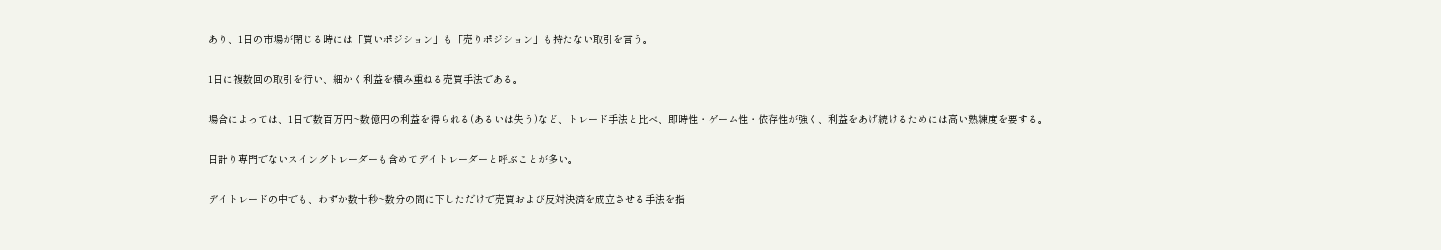あり、1日の市場が閉じる時には「買いポジション」も「売りポジション」も持たない取引を言う。

1日に複数回の取引を行い、細かく利益を積み重ねる売買手法である。

場合によっては、1日で数百万円~数億円の利益を得られる(あるいは失う)など、トレード手法と比べ、即時性・ゲーム性・依存性が強く、利益をあげ続けるためには高い熟練度を要する。

日計り専門でないスイングトレーダーも含めてデイトレーダーと呼ぶことが多い。

デイトレードの中でも、わずか数十秒~数分の間に下しただけで売買および反対決済を成立させる手法を指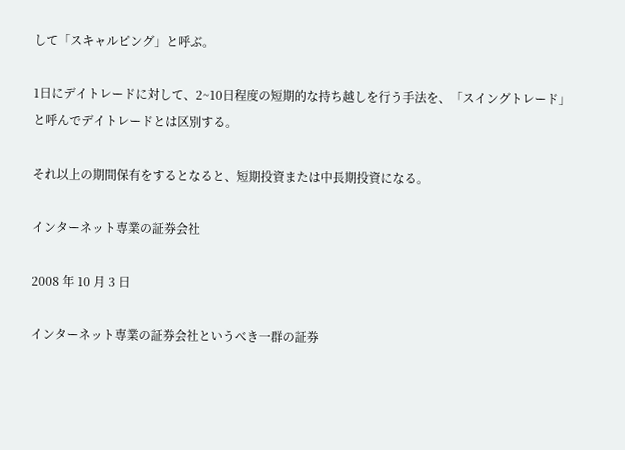して「スキャルピング」と呼ぶ。

1日にデイトレードに対して、2~10日程度の短期的な持ち越しを行う手法を、「スイングトレード」と呼んでデイトレードとは区別する。

それ以上の期間保有をするとなると、短期投資または中長期投資になる。

インターネット専業の証券会社

2008 年 10 月 3 日

インターネット専業の証券会社というべき一群の証券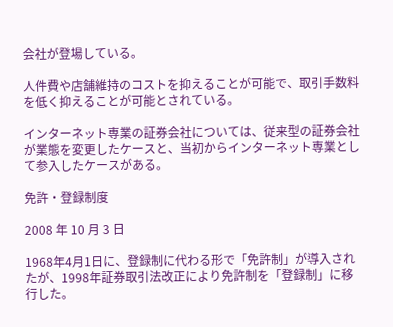会社が登場している。

人件費や店舗維持のコストを抑えることが可能で、取引手数料を低く抑えることが可能とされている。

インターネット専業の証券会社については、従来型の証券会社が業態を変更したケースと、当初からインターネット専業として参入したケースがある。

免許・登録制度

2008 年 10 月 3 日

1968年4月1日に、登録制に代わる形で「免許制」が導入されたが、1998年証券取引法改正により免許制を「登録制」に移行した。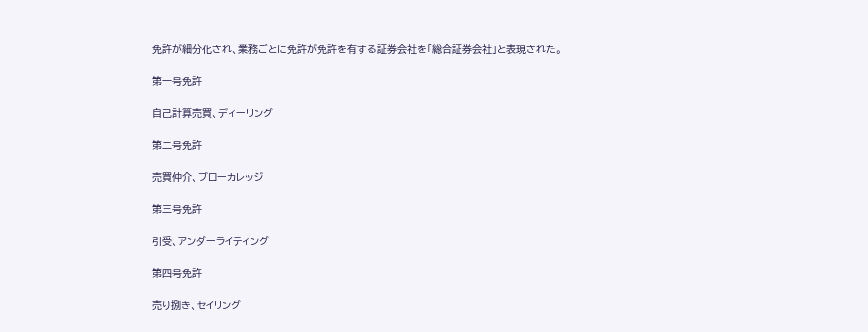免許が細分化され、業務ごとに免許が免許を有する証券会社を「総合証券会社」と表現された。

第一号免許

自己計算売買、ディーリング

第二号免許

売買仲介、ブローカレッジ

第三号免許

引受、アンダーライティング

第四号免許

売り捌き、セイリング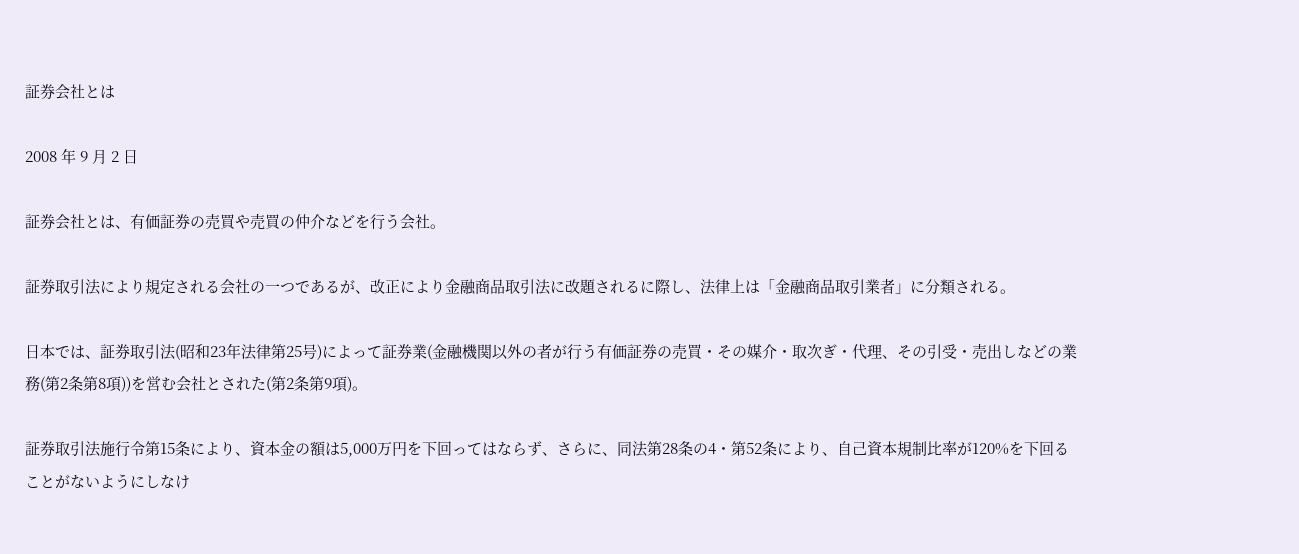証券会社とは

2008 年 9 月 2 日

証券会社とは、有価証券の売買や売買の仲介などを行う会社。

証券取引法により規定される会社の一つであるが、改正により金融商品取引法に改題されるに際し、法律上は「金融商品取引業者」に分類される。

日本では、証券取引法(昭和23年法律第25号)によって証券業(金融機関以外の者が行う有価証券の売買・その媒介・取次ぎ・代理、その引受・売出しなどの業務(第2条第8項))を営む会社とされた(第2条第9項)。

証券取引法施行令第15条により、資本金の額は5,000万円を下回ってはならず、さらに、同法第28条の4・第52条により、自己資本規制比率が120%を下回ることがないようにしなけ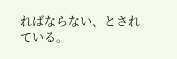ればならない、とされている。